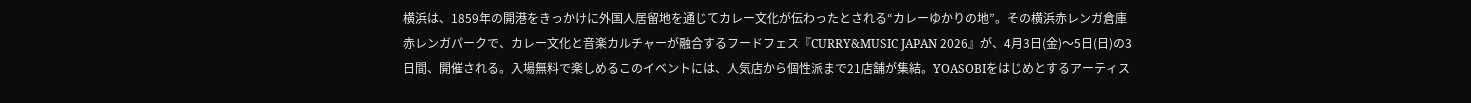横浜は、1859年の開港をきっかけに外国人居留地を通じてカレー文化が伝わったとされる“カレーゆかりの地”。その横浜赤レンガ倉庫 赤レンガパークで、カレー文化と音楽カルチャーが融合するフードフェス『CURRY&MUSIC JAPAN 2026』が、4月3日(金)〜5日(日)の3日間、開催される。入場無料で楽しめるこのイベントには、人気店から個性派まで21店舗が集結。YOASOBIをはじめとするアーティス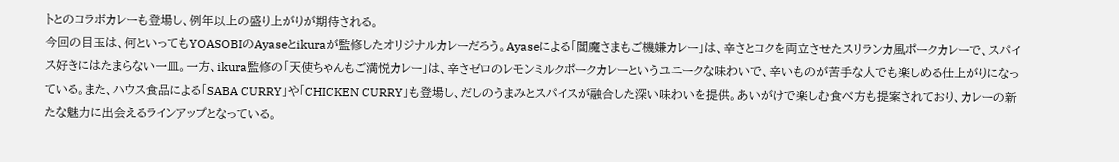トとのコラボカレーも登場し、例年以上の盛り上がりが期待される。
今回の目玉は、何といってもYOASOBIのAyaseとikuraが監修したオリジナルカレーだろう。Ayaseによる「閻魔さまもご機嫌カレー」は、辛さとコクを両立させたスリランカ風ポークカレーで、スパイス好きにはたまらない一皿。一方、ikura監修の「天使ちゃんもご満悦カレー」は、辛さゼロのレモンミルクポークカレーというユニークな味わいで、辛いものが苦手な人でも楽しめる仕上がりになっている。また、ハウス食品による「SABA CURRY」や「CHICKEN CURRY」も登場し、だしのうまみとスパイスが融合した深い味わいを提供。あいがけで楽しむ食べ方も提案されており、カレーの新たな魅力に出会えるラインアップとなっている。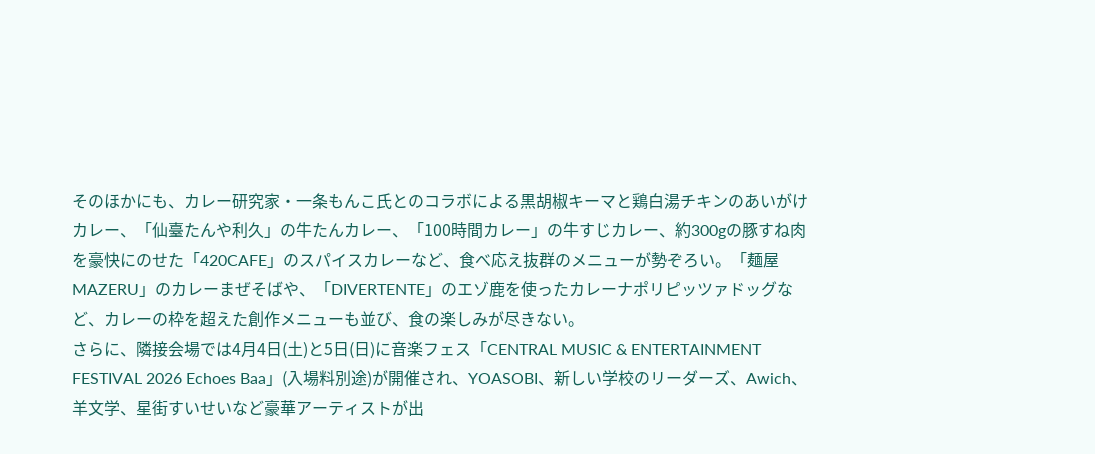そのほかにも、カレー研究家・一条もんこ氏とのコラボによる黒胡椒キーマと鶏白湯チキンのあいがけカレー、「仙臺たんや利久」の牛たんカレー、「100時間カレー」の牛すじカレー、約300gの豚すね肉を豪快にのせた「420CAFE」のスパイスカレーなど、食べ応え抜群のメニューが勢ぞろい。「麺屋MAZERU」のカレーまぜそばや、「DIVERTENTE」のエゾ鹿を使ったカレーナポリピッツァドッグなど、カレーの枠を超えた創作メニューも並び、食の楽しみが尽きない。
さらに、隣接会場では4月4日(土)と5日(日)に音楽フェス「CENTRAL MUSIC & ENTERTAINMENT FESTIVAL 2026 Echoes Baa」(入場料別途)が開催され、YOASOBI、新しい学校のリーダーズ、Awich、羊文学、星街すいせいなど豪華アーティストが出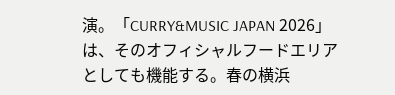演。「CURRY&MUSIC JAPAN 2026」は、そのオフィシャルフードエリアとしても機能する。春の横浜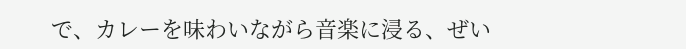で、カレーを味わいながら音楽に浸る、ぜい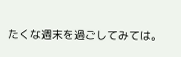たくな週末を過ごしてみては。